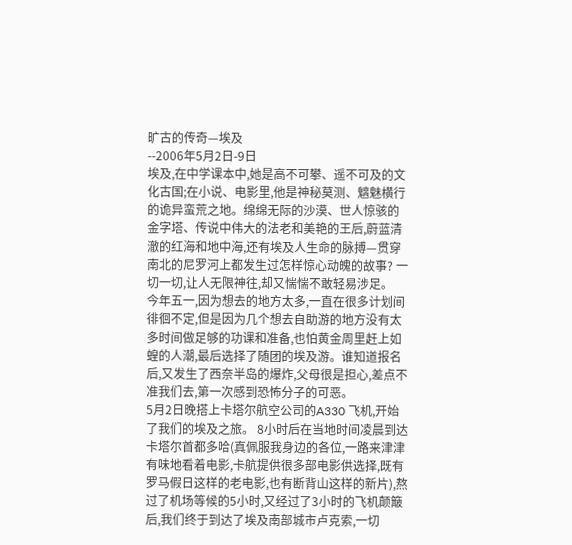旷古的传奇—埃及
--2006年5月2日-9日
埃及,在中学课本中,她是高不可攀、遥不可及的文化古国;在小说、电影里,他是神秘莫测、魑魅横行的诡异蛮荒之地。绵绵无际的沙漠、世人惊骇的金字塔、传说中伟大的法老和美艳的王后,蔚蓝清澈的红海和地中海,还有埃及人生命的脉搏—贯穿南北的尼罗河上都发生过怎样惊心动魄的故事? 一切一切,让人无限神往,却又惴惴不敢轻易涉足。
今年五一,因为想去的地方太多,一直在很多计划间徘徊不定,但是因为几个想去自助游的地方没有太多时间做足够的功课和准备,也怕黄金周里赶上如蝗的人潮,最后选择了随团的埃及游。谁知道报名后,又发生了西奈半岛的爆炸,父母很是担心,差点不准我们去,第一次感到恐怖分子的可恶。
5月2日晚搭上卡塔尔航空公司的A330 飞机,开始了我们的埃及之旅。 8小时后在当地时间凌晨到达卡塔尔首都多哈(真佩服我身边的各位,一路来津津有味地看着电影,卡航提供很多部电影供选择,既有罗马假日这样的老电影,也有断背山这样的新片),熬过了机场等候的5小时,又经过了3小时的飞机颠簸后,我们终于到达了埃及南部城市卢克索,一切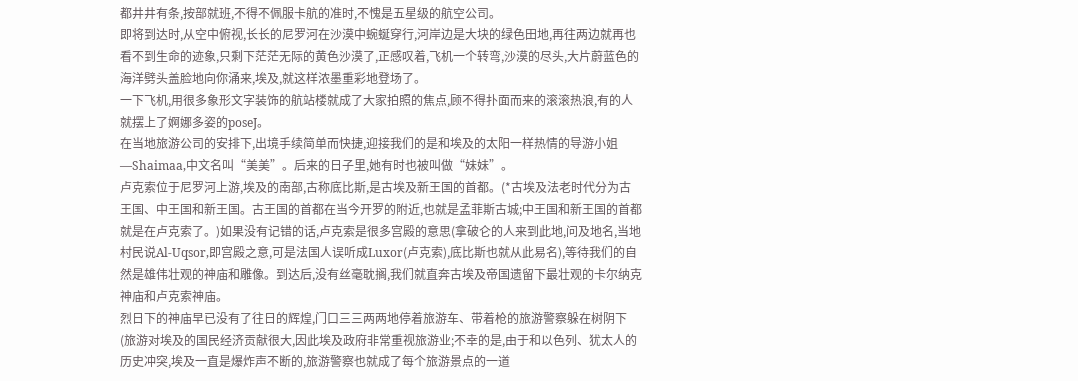都井井有条,按部就班,不得不佩服卡航的准时,不愧是五星级的航空公司。
即将到达时,从空中俯视,长长的尼罗河在沙漠中蜿蜒穿行,河岸边是大块的绿色田地,再往两边就再也看不到生命的迹象,只剩下茫茫无际的黄色沙漠了,正感叹着,飞机一个转弯,沙漠的尽头,大片蔚蓝色的海洋劈头盖脸地向你涌来,埃及,就这样浓墨重彩地登场了。
一下飞机,用很多象形文字装饰的航站楼就成了大家拍照的焦点,顾不得扑面而来的滚滚热浪,有的人就摆上了婀娜多姿的poseJ。
在当地旅游公司的安排下,出境手续简单而快捷,迎接我们的是和埃及的太阳一样热情的导游小姐—Shaimaa,中文名叫“美美”。后来的日子里,她有时也被叫做“妹妹”。
卢克索位于尼罗河上游,埃及的南部,古称底比斯,是古埃及新王国的首都。(*古埃及法老时代分为古王国、中王国和新王国。古王国的首都在当今开罗的附近,也就是孟菲斯古城;中王国和新王国的首都就是在卢克索了。)如果没有记错的话,卢克索是很多宫殿的意思(拿破仑的人来到此地,问及地名,当地村民说Al-Uqsor,即宫殿之意,可是法国人误听成Luxor(卢克索),底比斯也就从此易名),等待我们的自然是雄伟壮观的神庙和雕像。到达后,没有丝毫耽搁,我们就直奔古埃及帝国遗留下最壮观的卡尔纳克神庙和卢克索神庙。
烈日下的神庙早已没有了往日的辉煌,门口三三两两地停着旅游车、带着枪的旅游警察躲在树阴下(旅游对埃及的国民经济贡献很大,因此埃及政府非常重视旅游业;不幸的是,由于和以色列、犹太人的历史冲突,埃及一直是爆炸声不断的,旅游警察也就成了每个旅游景点的一道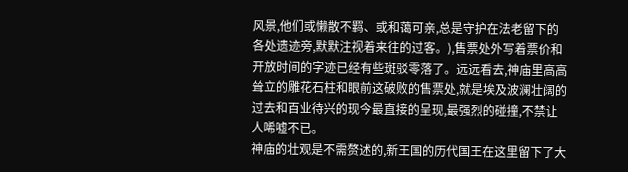风景,他们或懒散不羁、或和蔼可亲,总是守护在法老留下的各处遗迹旁,默默注视着来往的过客。),售票处外写着票价和开放时间的字迹已经有些斑驳零落了。远远看去,神庙里高高耸立的雕花石柱和眼前这破败的售票处,就是埃及波澜壮阔的过去和百业待兴的现今最直接的呈现,最强烈的碰撞,不禁让人唏嘘不已。
神庙的壮观是不需赘述的,新王国的历代国王在这里留下了大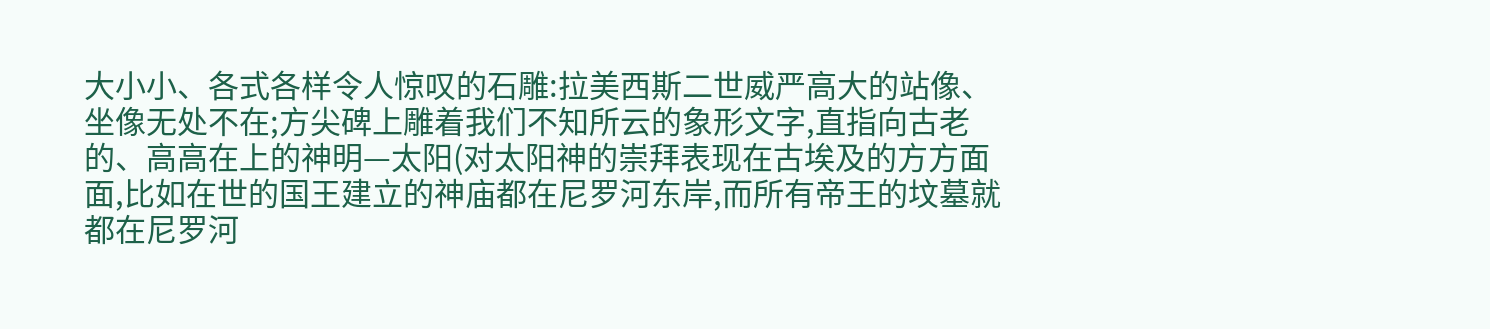大小小、各式各样令人惊叹的石雕:拉美西斯二世威严高大的站像、坐像无处不在;方尖碑上雕着我们不知所云的象形文字,直指向古老的、高高在上的神明—太阳(对太阳神的崇拜表现在古埃及的方方面面,比如在世的国王建立的神庙都在尼罗河东岸,而所有帝王的坟墓就都在尼罗河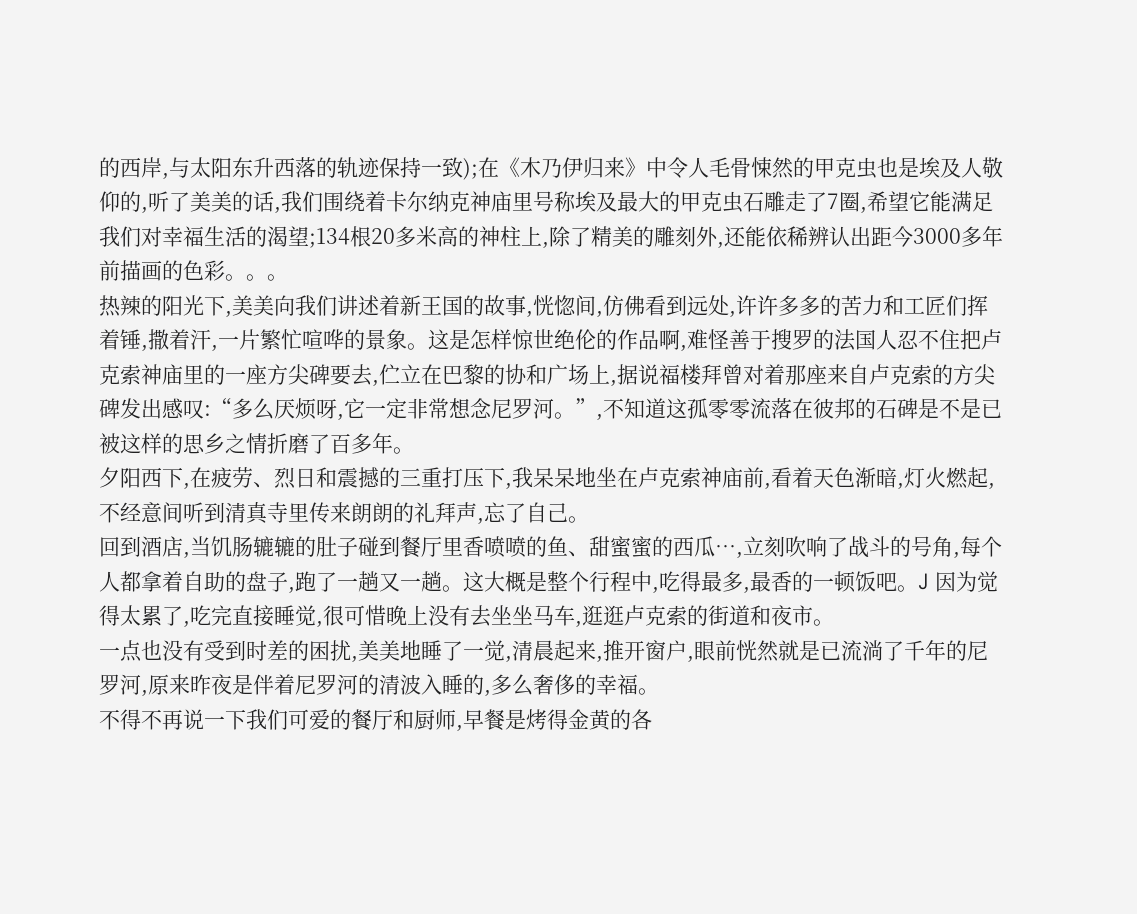的西岸,与太阳东升西落的轨迹保持一致);在《木乃伊归来》中令人毛骨悚然的甲克虫也是埃及人敬仰的,听了美美的话,我们围绕着卡尔纳克神庙里号称埃及最大的甲克虫石雕走了7圈,希望它能满足我们对幸福生活的渴望;134根20多米高的神柱上,除了精美的雕刻外,还能依稀辨认出距今3000多年前描画的色彩。。。
热辣的阳光下,美美向我们讲述着新王国的故事,恍惚间,仿佛看到远处,许许多多的苦力和工匠们挥着锤,撒着汗,一片繁忙喧哗的景象。这是怎样惊世绝伦的作品啊,难怪善于搜罗的法国人忍不住把卢克索神庙里的一座方尖碑要去,伫立在巴黎的协和广场上,据说福楼拜曾对着那座来自卢克索的方尖碑发出感叹:“多么厌烦呀,它一定非常想念尼罗河。”,不知道这孤零零流落在彼邦的石碑是不是已被这样的思乡之情折磨了百多年。
夕阳西下,在疲劳、烈日和震撼的三重打压下,我呆呆地坐在卢克索神庙前,看着天色渐暗,灯火燃起,不经意间听到清真寺里传来朗朗的礼拜声,忘了自己。
回到酒店,当饥肠辘辘的肚子碰到餐厅里香喷喷的鱼、甜蜜蜜的西瓜…,立刻吹响了战斗的号角,每个人都拿着自助的盘子,跑了一趟又一趟。这大概是整个行程中,吃得最多,最香的一顿饭吧。J 因为觉得太累了,吃完直接睡觉,很可惜晚上没有去坐坐马车,逛逛卢克索的街道和夜市。
一点也没有受到时差的困扰,美美地睡了一觉,清晨起来,推开窗户,眼前恍然就是已流淌了千年的尼罗河,原来昨夜是伴着尼罗河的清波入睡的,多么奢侈的幸福。
不得不再说一下我们可爱的餐厅和厨师,早餐是烤得金黄的各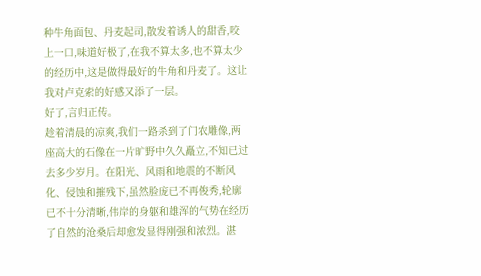种牛角面包、丹麦起司,散发着诱人的甜香,咬上一口,味道好极了,在我不算太多,也不算太少的经历中,这是做得最好的牛角和丹麦了。这让我对卢克索的好感又添了一层。
好了,言归正传。
趁着清晨的凉爽,我们一路杀到了门农雕像,两座高大的石像在一片旷野中久久矗立,不知已过去多少岁月。在阳光、风雨和地震的不断风化、侵蚀和摧残下,虽然脸庞已不再俊秀,轮廓已不十分清晰,伟岸的身躯和雄浑的气势在经历了自然的沧桑后却愈发显得刚强和浓烈。湛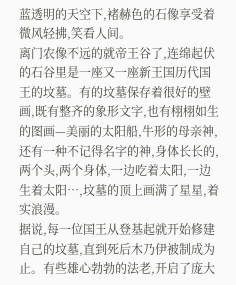蓝透明的天空下,褚赫色的石像享受着微风轻拂,笑看人间。
离门农像不远的就帝王谷了,连绵起伏的石谷里是一座又一座新王国历代国王的坟墓。有的坟墓保存着很好的壁画,既有整齐的象形文字,也有栩栩如生的图画—美丽的太阳船,牛形的母亲神,还有一种不记得名字的神,身体长长的,两个头,两个身体,一边吃着太阳,一边生着太阳…,坟墓的顶上画满了星星,着实浪漫。
据说,每一位国王从登基起就开始修建自己的坟墓,直到死后木乃伊被制成为止。有些雄心勃勃的法老,开启了庞大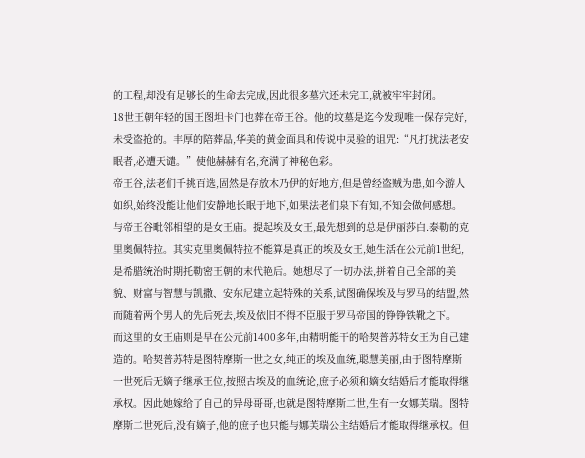的工程,却没有足够长的生命去完成,因此很多墓穴还未完工,就被牢牢封闭。
18世王朝年轻的国王图坦卡门也葬在帝王谷。他的坟墓是迄今发现唯一保存完好,未受盗抢的。丰厚的陪葬品,华美的黄金面具和传说中灵验的诅咒:“凡打扰法老安眠者,必遭天谴。”使他赫赫有名,充满了神秘色彩。
帝王谷,法老们千挑百选,固然是存放木乃伊的好地方,但是曾经盗贼为患,如今游人如织,始终没能让他们安静地长眠于地下,如果法老们泉下有知,不知会做何感想。
与帝王谷毗邻相望的是女王庙。提起埃及女王,最先想到的总是伊丽莎白.泰勒的克里奥佩特拉。其实克里奥佩特拉不能算是真正的埃及女王,她生活在公元前1世纪,是希腊统治时期托勒密王朝的末代艳后。她想尽了一切办法,拼着自己全部的美貌、财富与智慧与凯撒、安东尼建立起特殊的关系,试图确保埃及与罗马的结盟,然而随着两个男人的先后死去,埃及依旧不得不臣服于罗马帝国的铮铮铁靴之下。
而这里的女王庙则是早在公元前1400多年,由精明能干的哈契普苏特女王为自己建造的。哈契普苏特是图特摩斯一世之女,纯正的埃及血统,聪慧美丽,由于图特摩斯一世死后无嫡子继承王位,按照古埃及的血统论,庶子必须和嫡女结婚后才能取得继承权。因此她嫁给了自己的异母哥哥,也就是图特摩斯二世,生有一女娜芙瑞。图特摩斯二世死后,没有嫡子,他的庶子也只能与娜芙瑞公主结婚后才能取得继承权。但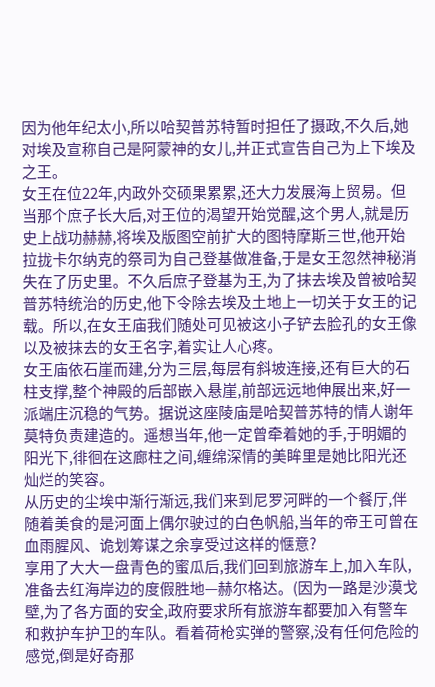因为他年纪太小,所以哈契普苏特暂时担任了摄政,不久后,她对埃及宣称自己是阿蒙神的女儿,并正式宣告自己为上下埃及之王。
女王在位22年,内政外交硕果累累,还大力发展海上贸易。但当那个庶子长大后,对王位的渴望开始觉醒,这个男人,就是历史上战功赫赫,将埃及版图空前扩大的图特摩斯三世,他开始拉拢卡尔纳克的祭司为自己登基做准备,于是女王忽然神秘消失在了历史里。不久后庶子登基为王,为了抹去埃及曾被哈契普苏特统治的历史,他下令除去埃及土地上一切关于女王的记载。所以,在女王庙我们随处可见被这小子铲去脸孔的女王像以及被抹去的女王名字,着实让人心疼。
女王庙依石崖而建,分为三层,每层有斜坡连接,还有巨大的石柱支撑,整个神殿的后部嵌入悬崖,前部远远地伸展出来,好一派端庄沉稳的气势。据说这座陵庙是哈契普苏特的情人谢年莫特负责建造的。遥想当年,他一定曾牵着她的手,于明媚的阳光下,徘徊在这廊柱之间,缠绵深情的美眸里是她比阳光还灿烂的笑容。
从历史的尘埃中渐行渐远,我们来到尼罗河畔的一个餐厅,伴随着美食的是河面上偶尔驶过的白色帆船,当年的帝王可曾在血雨腥风、诡划筹谋之余享受过这样的惬意?
享用了大大一盘青色的蜜瓜后,我们回到旅游车上,加入车队,准备去红海岸边的度假胜地—赫尔格达。(因为一路是沙漠戈壁,为了各方面的安全,政府要求所有旅游车都要加入有警车和救护车护卫的车队。看着荷枪实弹的警察,没有任何危险的感觉,倒是好奇那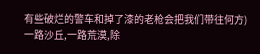有些破烂的警车和掉了漆的老枪会把我们带往何方)
一路沙丘,一路荒漠,除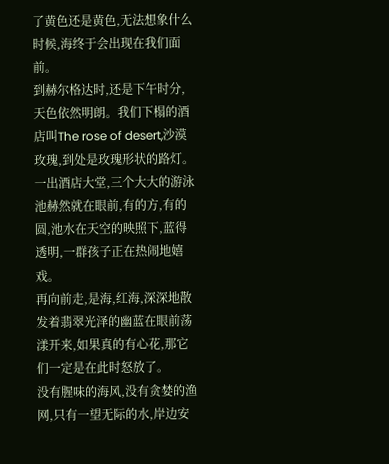了黄色还是黄色,无法想象什么时候,海终于会出现在我们面前。
到赫尔格达时,还是下午时分,天色依然明朗。我们下榻的酒店叫The rose of desert,沙漠玫瑰,到处是玫瑰形状的路灯。一出酒店大堂,三个大大的游泳池赫然就在眼前,有的方,有的圆,池水在天空的映照下,蓝得透明,一群孩子正在热闹地嬉戏。
再向前走,是海,红海,深深地散发着翡翠光泽的幽蓝在眼前荡漾开来,如果真的有心花,那它们一定是在此时怒放了。
没有腥味的海风,没有贪婪的渔网,只有一望无际的水,岸边安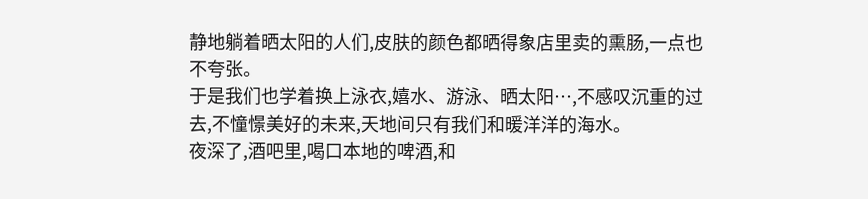静地躺着晒太阳的人们,皮肤的颜色都晒得象店里卖的熏肠,一点也不夸张。
于是我们也学着换上泳衣,嬉水、游泳、晒太阳…,不感叹沉重的过去,不憧憬美好的未来,天地间只有我们和暖洋洋的海水。
夜深了,酒吧里,喝口本地的啤酒,和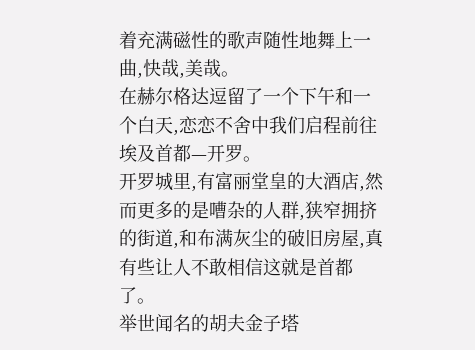着充满磁性的歌声随性地舞上一曲,快哉,美哉。
在赫尔格达逗留了一个下午和一个白天,恋恋不舍中我们启程前往埃及首都—开罗。
开罗城里,有富丽堂皇的大酒店,然而更多的是嘈杂的人群,狭窄拥挤的街道,和布满灰尘的破旧房屋,真有些让人不敢相信这就是首都了。
举世闻名的胡夫金子塔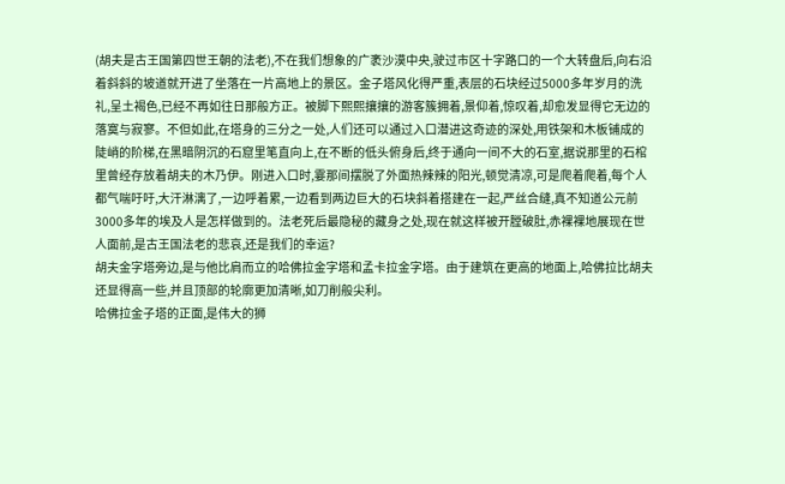(胡夫是古王国第四世王朝的法老),不在我们想象的广袤沙漠中央,驶过市区十字路口的一个大转盘后,向右沿着斜斜的坡道就开进了坐落在一片高地上的景区。金子塔风化得严重,表层的石块经过5000多年岁月的洗礼,呈土褐色,已经不再如往日那般方正。被脚下熙熙攘攘的游客簇拥着,景仰着,惊叹着,却愈发显得它无边的落寞与寂寥。不但如此,在塔身的三分之一处,人们还可以通过入口潜进这奇迹的深处,用铁架和木板铺成的陡峭的阶梯,在黑暗阴沉的石窟里笔直向上,在不断的低头俯身后,终于通向一间不大的石室,据说那里的石棺里曾经存放着胡夫的木乃伊。刚进入口时,霎那间摆脱了外面热辣辣的阳光,顿觉清凉,可是爬着爬着,每个人都气喘吁吁,大汗淋漓了,一边呼着累,一边看到两边巨大的石块斜着搭建在一起,严丝合缝,真不知道公元前3000多年的埃及人是怎样做到的。法老死后最隐秘的藏身之处,现在就这样被开膛破肚,赤裸裸地展现在世人面前,是古王国法老的悲哀,还是我们的幸运?
胡夫金字塔旁边,是与他比肩而立的哈佛拉金字塔和孟卡拉金字塔。由于建筑在更高的地面上,哈佛拉比胡夫还显得高一些,并且顶部的轮廓更加清晰,如刀削般尖利。
哈佛拉金子塔的正面,是伟大的狮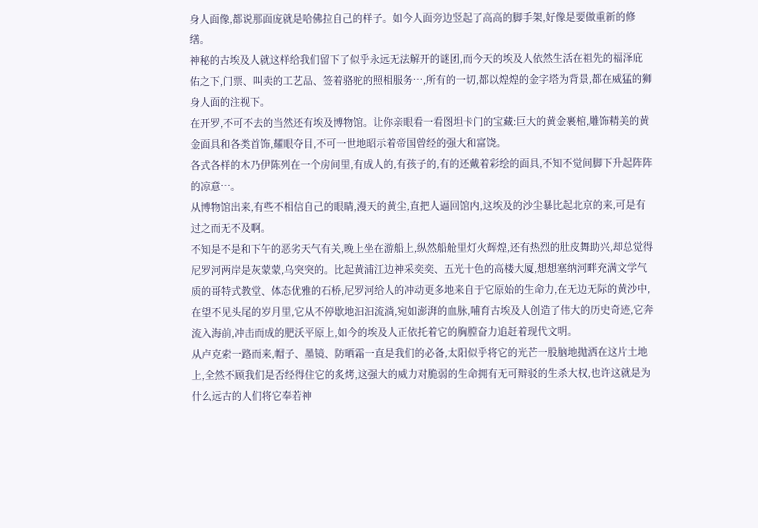身人面像,都说那面庞就是哈佛拉自己的样子。如今人面旁边竖起了高高的脚手架,好像是要做重新的修缮。
神秘的古埃及人就这样给我们留下了似乎永远无法解开的谜团,而今天的埃及人依然生活在祖先的福泽庇佑之下,门票、叫卖的工艺品、签着骆驼的照相服务…,所有的一切,都以煌煌的金字塔为背景,都在威猛的狮身人面的注视下。
在开罗,不可不去的当然还有埃及博物馆。让你亲眼看一看图坦卡门的宝藏:巨大的黄金裹棺,雕饰精美的黄金面具和各类首饰,耀眼夺目,不可一世地昭示着帝国曾经的强大和富饶。
各式各样的木乃伊陈列在一个房间里,有成人的,有孩子的,有的还戴着彩绘的面具,不知不觉间脚下升起阵阵的凉意…。
从博物馆出来,有些不相信自己的眼睛,漫天的黄尘,直把人逼回馆内,这埃及的沙尘暴比起北京的来,可是有过之而无不及啊。
不知是不是和下午的恶劣天气有关,晚上坐在游船上,纵然船舱里灯火辉煌,还有热烈的肚皮舞助兴,却总觉得尼罗河两岸是灰蒙蒙,乌突突的。比起黄浦江边神采奕奕、五光十色的高楼大厦,想想塞纳河畔充满文学气质的哥特式教堂、体态优雅的石桥,尼罗河给人的冲动更多地来自于它原始的生命力,在无边无际的黄沙中,在望不见头尾的岁月里,它从不停歇地汩汩流淌,宛如澎湃的血脉,哺育古埃及人创造了伟大的历史奇迹,它奔流入海前,冲击而成的肥沃平原上,如今的埃及人正依托着它的胸膛奋力追赶着现代文明。
从卢克索一路而来,帽子、墨镜、防晒霜一直是我们的必备,太阳似乎将它的光芒一股脑地抛洒在这片土地上,全然不顾我们是否经得住它的炙烤,这强大的威力对脆弱的生命拥有无可辩驳的生杀大权,也许这就是为什么远古的人们将它奉若神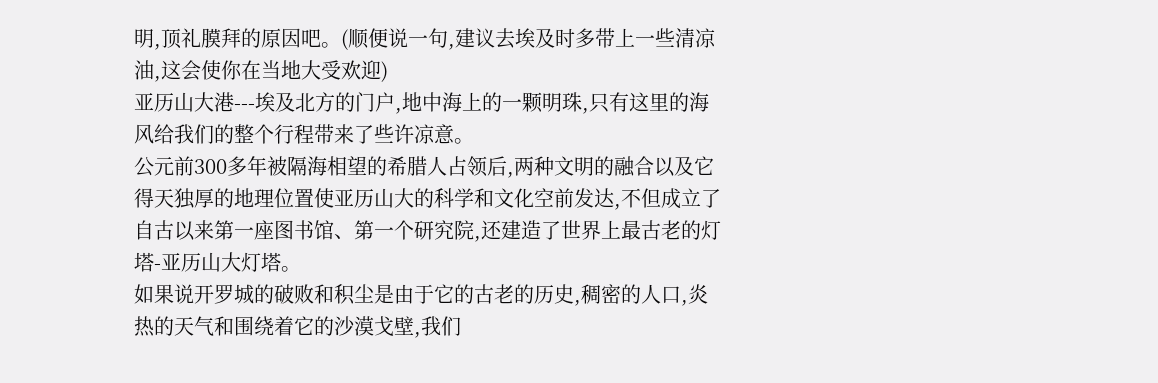明,顶礼膜拜的原因吧。(顺便说一句,建议去埃及时多带上一些清凉油,这会使你在当地大受欢迎)
亚历山大港---埃及北方的门户,地中海上的一颗明珠,只有这里的海风给我们的整个行程带来了些许凉意。
公元前300多年被隔海相望的希腊人占领后,两种文明的融合以及它得天独厚的地理位置使亚历山大的科学和文化空前发达,不但成立了自古以来第一座图书馆、第一个研究院,还建造了世界上最古老的灯塔-亚历山大灯塔。
如果说开罗城的破败和积尘是由于它的古老的历史,稠密的人口,炎热的天气和围绕着它的沙漠戈壁,我们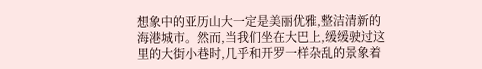想象中的亚历山大一定是美丽优雅,整洁清新的海港城市。然而,当我们坐在大巴上,缓缓驶过这里的大街小巷时,几乎和开罗一样杂乱的景象着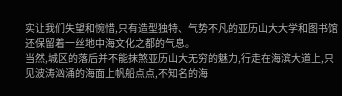实让我们失望和惋惜,只有造型独特、气势不凡的亚历山大大学和图书馆还保留着一丝地中海文化之都的气息。
当然,城区的落后并不能抹煞亚历山大无穷的魅力,行走在海滨大道上,只见波涛汹涌的海面上帆船点点,不知名的海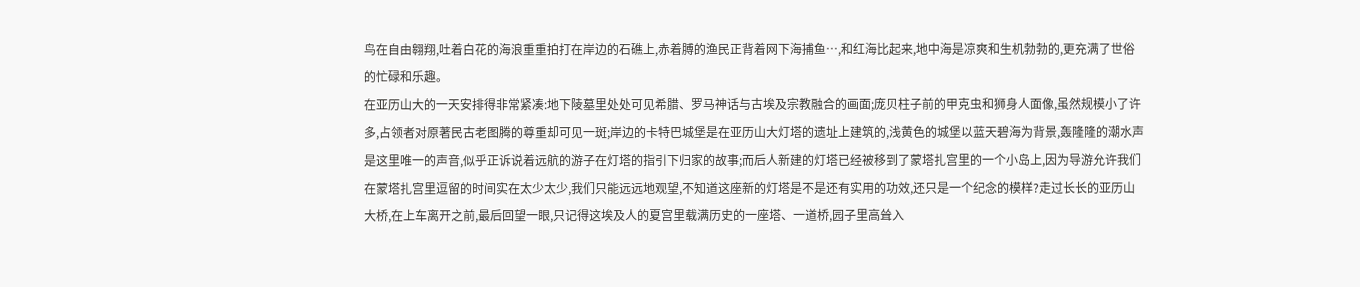鸟在自由翱翔,吐着白花的海浪重重拍打在岸边的石礁上,赤着膊的渔民正背着网下海捕鱼…,和红海比起来,地中海是凉爽和生机勃勃的,更充满了世俗的忙碌和乐趣。
在亚历山大的一天安排得非常紧凑:地下陵墓里处处可见希腊、罗马神话与古埃及宗教融合的画面;庞贝柱子前的甲克虫和狮身人面像,虽然规模小了许多,占领者对原著民古老图腾的尊重却可见一斑;岸边的卡特巴城堡是在亚历山大灯塔的遗址上建筑的,浅黄色的城堡以蓝天碧海为背景,轰隆隆的潮水声是这里唯一的声音,似乎正诉说着远航的游子在灯塔的指引下归家的故事;而后人新建的灯塔已经被移到了蒙塔扎宫里的一个小岛上,因为导游允许我们在蒙塔扎宫里逗留的时间实在太少太少,我们只能远远地观望,不知道这座新的灯塔是不是还有实用的功效,还只是一个纪念的模样?走过长长的亚历山大桥,在上车离开之前,最后回望一眼,只记得这埃及人的夏宫里载满历史的一座塔、一道桥,园子里高耸入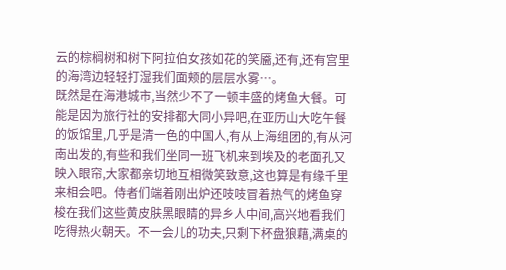云的棕榈树和树下阿拉伯女孩如花的笑靥,还有,还有宫里的海湾边轻轻打湿我们面颊的层层水雾…。
既然是在海港城市,当然少不了一顿丰盛的烤鱼大餐。可能是因为旅行社的安排都大同小异吧,在亚历山大吃午餐的饭馆里,几乎是清一色的中国人,有从上海组团的,有从河南出发的,有些和我们坐同一班飞机来到埃及的老面孔又映入眼帘,大家都亲切地互相微笑致意,这也算是有缘千里来相会吧。侍者们端着刚出炉还吱吱冒着热气的烤鱼穿梭在我们这些黄皮肤黑眼睛的异乡人中间,高兴地看我们吃得热火朝天。不一会儿的功夫,只剩下杯盘狼藉,满桌的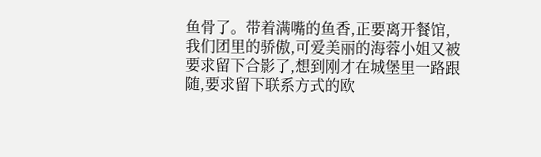鱼骨了。带着满嘴的鱼香,正要离开餐馆,我们团里的骄傲,可爱美丽的海蓉小姐又被要求留下合影了,想到刚才在城堡里一路跟随,要求留下联系方式的欧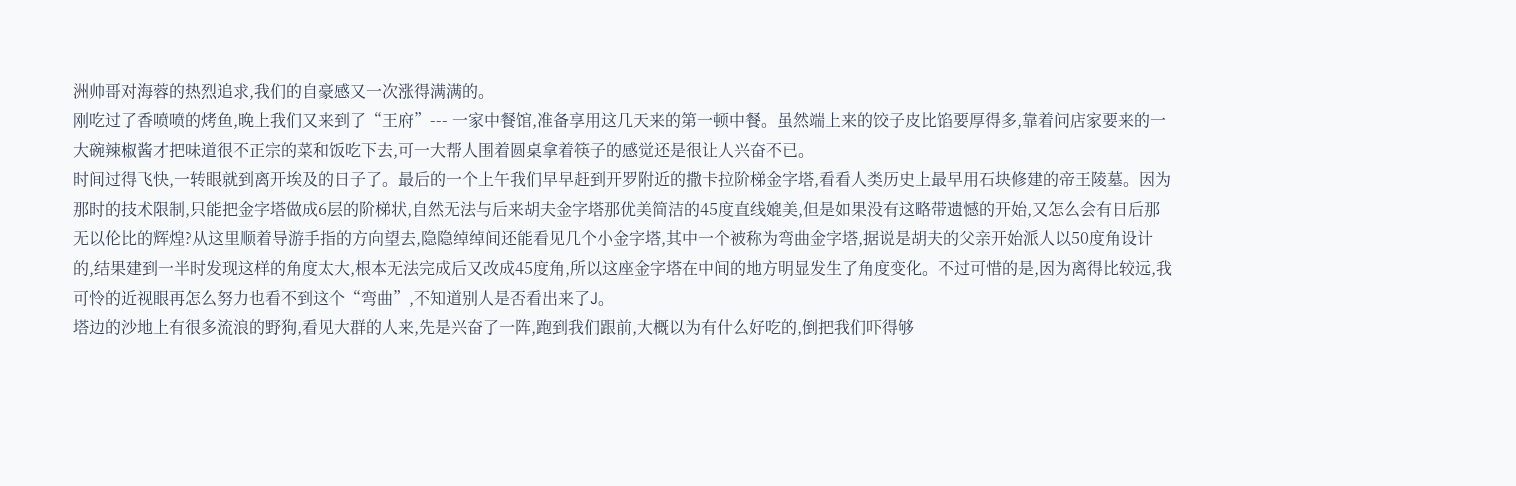洲帅哥对海蓉的热烈追求,我们的自豪感又一次涨得满满的。
刚吃过了香喷喷的烤鱼,晚上我们又来到了“王府”--- 一家中餐馆,准备享用这几天来的第一顿中餐。虽然端上来的饺子皮比馅要厚得多,靠着问店家要来的一大碗辣椒酱才把味道很不正宗的菜和饭吃下去,可一大帮人围着圆桌拿着筷子的感觉还是很让人兴奋不已。
时间过得飞快,一转眼就到离开埃及的日子了。最后的一个上午我们早早赶到开罗附近的撒卡拉阶梯金字塔,看看人类历史上最早用石块修建的帝王陵墓。因为那时的技术限制,只能把金字塔做成6层的阶梯状,自然无法与后来胡夫金字塔那优美简洁的45度直线媲美,但是如果没有这略带遗憾的开始,又怎么会有日后那无以伦比的辉煌?从这里顺着导游手指的方向望去,隐隐绰绰间还能看见几个小金字塔,其中一个被称为弯曲金字塔,据说是胡夫的父亲开始派人以50度角设计的,结果建到一半时发现这样的角度太大,根本无法完成后又改成45度角,所以这座金字塔在中间的地方明显发生了角度变化。不过可惜的是,因为离得比较远,我可怜的近视眼再怎么努力也看不到这个“弯曲”,不知道别人是否看出来了J。
塔边的沙地上有很多流浪的野狗,看见大群的人来,先是兴奋了一阵,跑到我们跟前,大概以为有什么好吃的,倒把我们吓得够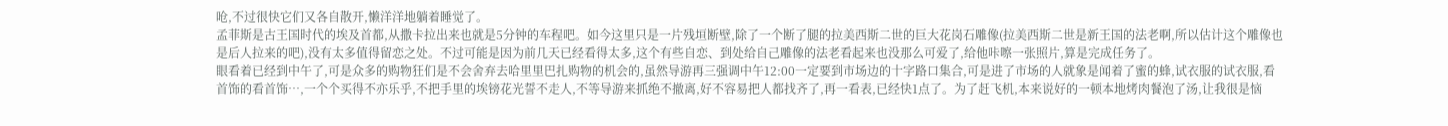呛,不过很快它们又各自散开,懒洋洋地躺着睡觉了。
孟菲斯是古王国时代的埃及首都,从撒卡拉出来也就是5分钟的车程吧。如今这里只是一片残垣断壁,除了一个断了腿的拉美西斯二世的巨大花岗石雕像(拉美西斯二世是新王国的法老啊,所以估计这个雕像也是后人拉来的吧),没有太多值得留恋之处。不过可能是因为前几天已经看得太多,这个有些自恋、到处给自己雕像的法老看起来也没那么可爱了,给他咔嚓一张照片,算是完成任务了。
眼看着已经到中午了,可是众多的购物狂们是不会舍弃去哈里里巴扎购物的机会的,虽然导游再三强调中午12:00一定要到市场边的十字路口集合,可是进了市场的人就象是闻着了蜜的蜂,试衣服的试衣服,看首饰的看首饰…,一个个买得不亦乐乎,不把手里的埃镑花光誓不走人,不等导游来抓绝不撤离,好不容易把人都找齐了,再一看表,已经快1点了。为了赶飞机,本来说好的一顿本地烤肉餐泡了汤,让我很是恼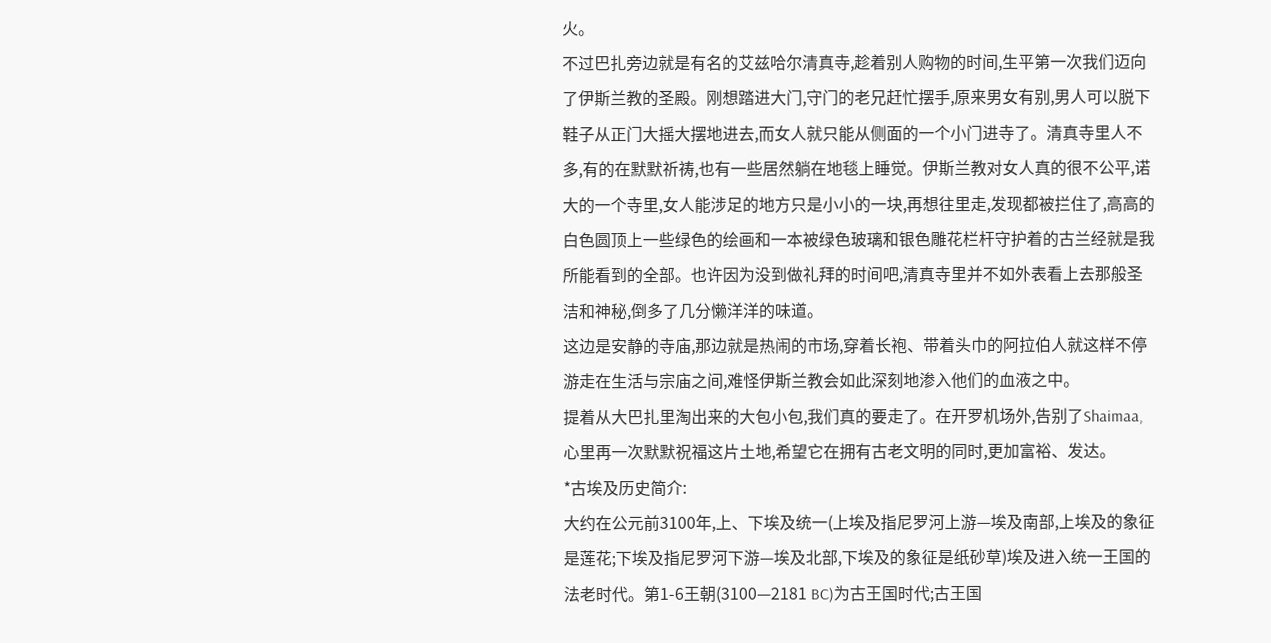火。
不过巴扎旁边就是有名的艾兹哈尔清真寺,趁着别人购物的时间,生平第一次我们迈向了伊斯兰教的圣殿。刚想踏进大门,守门的老兄赶忙摆手,原来男女有别,男人可以脱下鞋子从正门大摇大摆地进去,而女人就只能从侧面的一个小门进寺了。清真寺里人不多,有的在默默祈祷,也有一些居然躺在地毯上睡觉。伊斯兰教对女人真的很不公平,诺大的一个寺里,女人能涉足的地方只是小小的一块,再想往里走,发现都被拦住了,高高的白色圆顶上一些绿色的绘画和一本被绿色玻璃和银色雕花栏杆守护着的古兰经就是我所能看到的全部。也许因为没到做礼拜的时间吧,清真寺里并不如外表看上去那般圣洁和神秘,倒多了几分懒洋洋的味道。
这边是安静的寺庙,那边就是热闹的市场,穿着长袍、带着头巾的阿拉伯人就这样不停游走在生活与宗庙之间,难怪伊斯兰教会如此深刻地渗入他们的血液之中。
提着从大巴扎里淘出来的大包小包,我们真的要走了。在开罗机场外,告别了Shaimaa,心里再一次默默祝福这片土地,希望它在拥有古老文明的同时,更加富裕、发达。
*古埃及历史简介:
大约在公元前3100年,上、下埃及统一(上埃及指尼罗河上游—埃及南部,上埃及的象征是莲花;下埃及指尼罗河下游—埃及北部,下埃及的象征是纸砂草)埃及进入统一王国的法老时代。第1-6王朝(3100—2181 BC)为古王国时代;古王国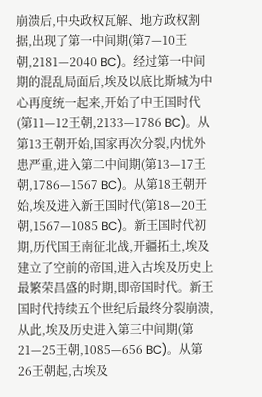崩溃后,中央政权瓦解、地方政权割据,出现了第一中间期(第7—10王朝,2181—2040 BC)。经过第一中间期的混乱局面后,埃及以底比斯城为中心再度统一起来,开始了中王国时代(第11—12王朝,2133—1786 BC)。从第13王朝开始,国家再次分裂,内忧外患严重,进入第二中间期(第13—17王朝,1786—1567 BC)。从第18王朝开始,埃及进入新王国时代(第18—20王朝,1567—1085 BC)。新王国时代初期,历代国王南征北战,开疆拓土,埃及建立了空前的帝国,进入古埃及历史上最繁荣昌盛的时期,即帝国时代。新王国时代持续五个世纪后最终分裂崩溃,从此,埃及历史进入第三中间期(第21—25王朝,1085—656 BC)。从第26王朝起,古埃及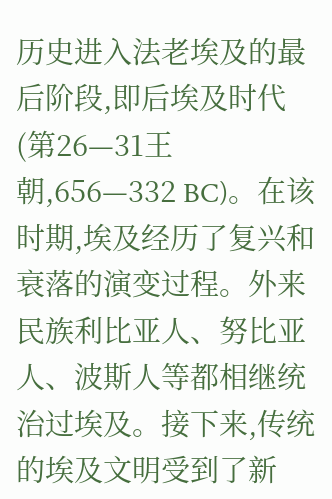历史进入法老埃及的最后阶段,即后埃及时代(第26—31王朝,656—332 BC)。在该时期,埃及经历了复兴和衰落的演变过程。外来民族利比亚人、努比亚人、波斯人等都相继统治过埃及。接下来,传统的埃及文明受到了新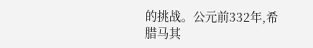的挑战。公元前332年,希腊马其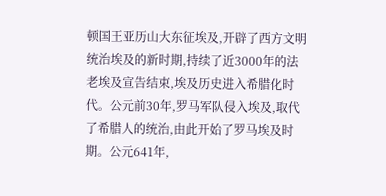顿国王亚历山大东征埃及,开辟了西方文明统治埃及的新时期,持续了近3000年的法老埃及宣告结束,埃及历史进入希腊化时代。公元前30年,罗马军队侵入埃及,取代了希腊人的统治,由此开始了罗马埃及时期。公元641年,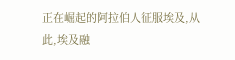正在崛起的阿拉伯人征服埃及,从此,埃及融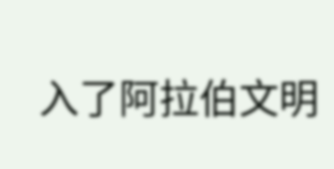入了阿拉伯文明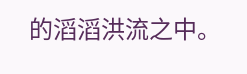的滔滔洪流之中。